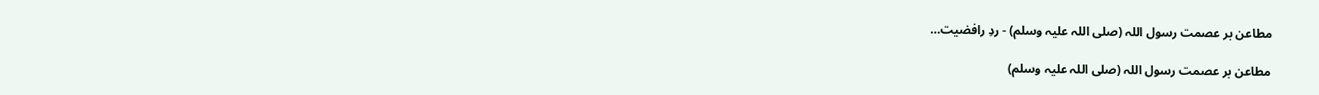مطاعن بر عصمت رسول اللہ (صلی اللہ علیہ وسلم) - ردِ رافضیت…

مطاعن بر عصمت رسول اللہ (صلی اللہ علیہ وسلم)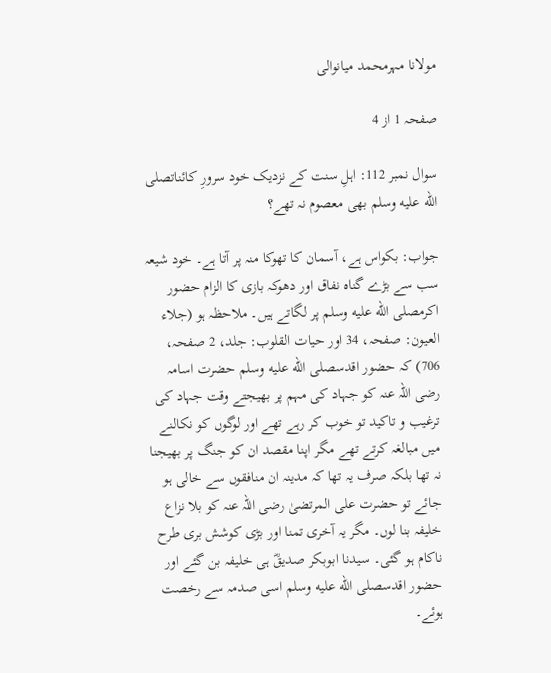مولانا مہرمحمد میانوالی

صفحہ 1 از 4

سوال نمبر 112: اہلِ سنت کے نزدیک خود سرورِ کائناتصلى الله عليه وسلم بھی معصوم نہ تھے؟

جواب: بکواس ہے، آسمان کا تھوکا منہ پر آتا ہے۔ خود شیعہ سب سے بڑے گناہ نفاق اور دھوکہ بازی کا الزام حضور اکرمصلى الله عليه وسلم پر لگاتے ہیں۔ ملاحظہ ہو (جلاء العیون: صفحہ، 34 اور حیات القلوب: جلد، 2 صفحہ، 706) کہ حضور اقدسصلى الله عليه وسلم حضرت اسامہ رضی اللہ عنہ کو جہاد کی مہم پر بھیجتے وقت جہاد کی ترغیب و تاکید تو خوب کر رہے تھے اور لوگوں کو نکالنے میں مبالغہ کرتے تھے مگر اپنا مقصد ان کو جنگ پر بھیجنا نہ تھا بلکہ صرف یہ تھا کہ مدینہ ان منافقوں سے خالی ہو جائے تو حضرت علی المرتضیٰ رضی اللہ عنہ کو بلا نزاع خلیفہ بنا لوں۔ مگر یہ آخری تمنا اور بڑی کوشش بری طرح ناکام ہو گئی۔ سیدنا ابوبکر صدیقؓ ہی خلیفہ بن گئے اور حضور اقدسصلى الله عليه وسلم اسی صدمہ سے رخصت ہوئے۔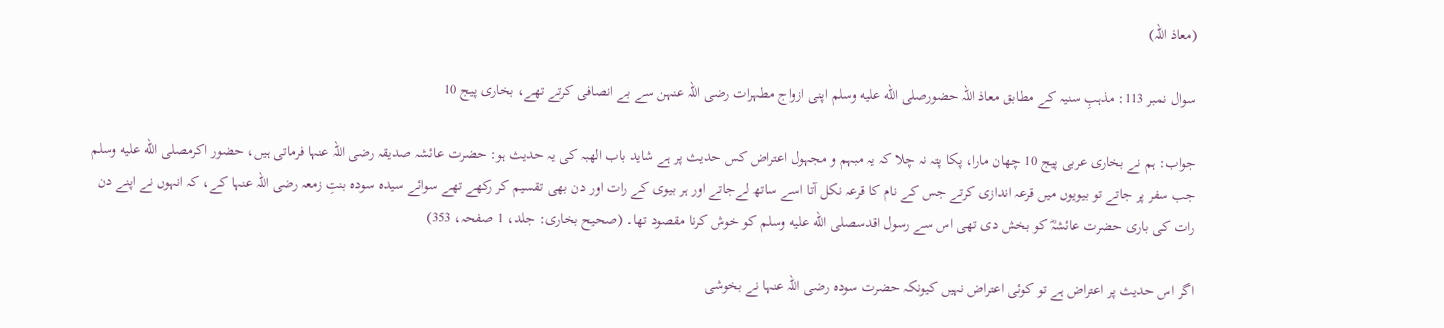(معاذ اللہ)

سوال نمبر 113: مذہبِ سنیہ کے مطابق معاذ اللہ حضورصلى الله عليه وسلم اپنی ازواج مطہرات رضی اللہ عنہن سے بے انصافی کرتے تھے، بخاری پیج 10

جواب: ہم نے بخاری عربی پیج 10 چھان مارا، پکا پتہ نہ چلا کہ یہ مبہم و مجہول اعتراض کس حدیث پر ہے شاید باب الھبہ کی یہ حدیث ہو: حضرت عائشہ صدیقہ رضی اللہ عنہا فرماتی ہیں، حضور اکرمصلى الله عليه وسلم جب سفر پر جاتے تو بیویوں میں قرعہ اندازی کرتے جس کے نام کا قرعہ نکل آتا اسے ساتھ لےجاتے اور ہر بیوی کے رات اور دن بھی تقسیم کر رکھے تھے سوائے سیدہ سودہ بنتِ زمعہ رضی اللہ عنہا کے، کہ انہوں نے اپنے دن رات کی باری حضرت عائشہؓ کو بخش دی تھی اس سے رسول اقدسصلى الله عليه وسلم کو خوش کرنا مقصود تھا۔ (صحیح بخاری: جلد، 1 صفحہ، 353)

اگر اس حدیث پر اعتراض ہے تو کوئی اعتراض نہیں کیونکہ حضرت سودہ رضی اللہ عنہا نے بخوشی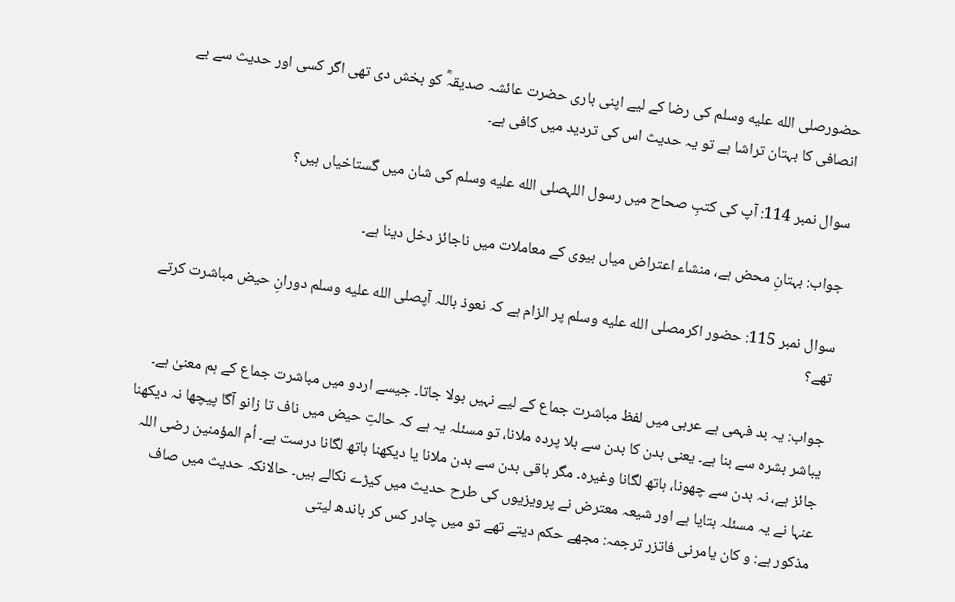حضورصلى الله عليه وسلم کی رضا کے لیے اپنی باری حضرت عائشہ صدیقہؓ کو بخش دی تھی اگر کسی اور حدیث سے بے انصافی کا بہتان تراشا ہے تو یہ حدیث اس کی تردید میں کافی ہے۔

سوال نمبر 114: آپ کی کتبِ صحاح میں رسول اللہصلى الله عليه وسلم کی شان میں گستاخیاں ہیں؟

جواب: بہتانِ محض ہے، منشاء اعتراض میاں بیوی کے معاملات میں ناجائز دخل دینا ہے۔

سوال نمبر 115: حضور اکرمصلى الله عليه وسلم پر الزام ہے کہ نعوذ باللہ آپصلى الله عليه وسلم دورانِ حیض مباشرت کرتے تھے؟

جواب: یہ بد فہمی ہے عربی میں لفظ مباشرت جماع کے لیے نہیں بولا جاتا۔ جیسے اردو میں مباشرت جماع کے ہم معنیٰ ہے۔ یباشر بشرہ سے بنا ہے۔ یعنی بدن کا بدن سے بلا پردہ ملانا، تو مسئلہ یہ ہے کہ حالتِ حیض میں ناف تا زانو آگا پیچھا نہ دیکھنا جائز ہے، نہ بدن سے چھونا، ہاتھ لگانا وغیرہ۔ مگر باقی بدن سے بدن ملانا یا دیکھنا ہاتھ لگانا درست ہے۔ اُم المؤمنین رضی اللہ عنہا نے یہ مسئلہ بتایا ہے اور شیعہ معترض نے پرویزیوں کی طرح حدیث میں کیڑے نکالے ہیں۔ حالانکہ حدیث میں صاف مذکور ہے: و كان يامرنى فاتزر ترجمہ: مجھے حکم دیتے تھے تو میں چادر کس کر باندھ لیتی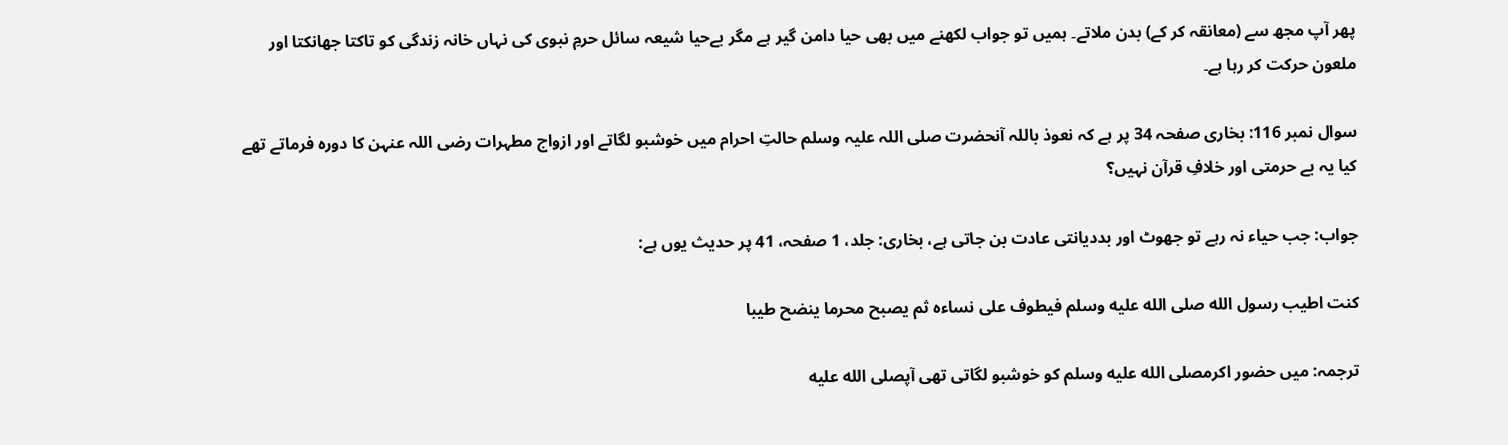پھر آپ مجھ سے (معانقہ کر کے) بدن ملاتے۔ ہمیں تو جواب لکھنے میں بھی حیا دامن گیر ہے مگر بےحیا شیعہ سائل حرمِ نبوی کی نہاں خانہ زندگی کو تاکتا جھانکتا اور ملعون حرکت کر رہا ہے۔

سوال نمبر 116: بخاری صفحہ 34 پر ہے کہ نعوذ باللہ آنحضرت صلی اللہ علیہ وسلم حالتِ احرام میں خوشبو لگاتے اور ازواج مطہرات رضی اللہ عنہن کا دورہ فرماتے تھے کیا یہ بے حرمتی اور خلافِ قرآن نہیں؟

جواب: جب حیاء نہ رہے تو جھوٹ اور بددیانتی عادت بن جاتی ہے، بخاری: جلد، 1 صفحہ، 41 پر حدیث یوں ہے:

كنت اطيب رسول الله صلى الله علیه وسلم فيطوف على نساءه ثم يصبح محرما ينضح طيبا

ترجمہ: میں حضور اکرمصلى الله عليه وسلم کو خوشبو لگاتی تھی آپصلى الله عليه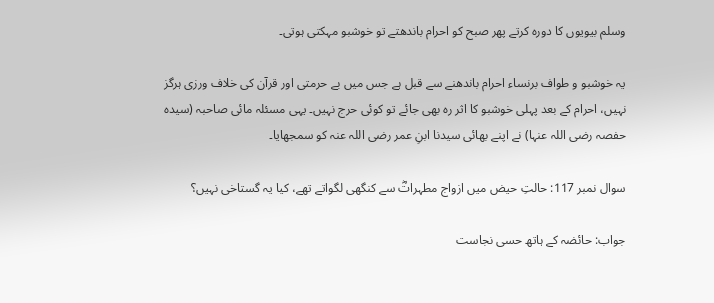وسلم بیویوں کا دورہ کرتے پھر صبح کو احرام باندھتے تو خوشبو مہکتی ہوتی۔

یہ خوشبو و طواف برنساء احرام باندھنے سے قبل ہے جس میں بے حرمتی اور قرآن کی خلاف ورزی ہرگز نہیں، احرام کے بعد پہلی خوشبو کا اثر رہ بھی جائے تو کوئی حرج نہیں۔ یہی مسئلہ مائی صاحبہ (سیدہ حفصہ رضی اللہ عنہا) نے اپنے بھائی سیدنا ابنِ عمر رضی اللہ عنہ کو سمجھایا۔

سوال نمبر 117: حالتِ حیض میں ازواج مطہراتؓ سے کنگھی لگواتے تھے، کیا یہ گستاخی نہیں؟

جواب: حائضہ کے ہاتھ حسی نجاست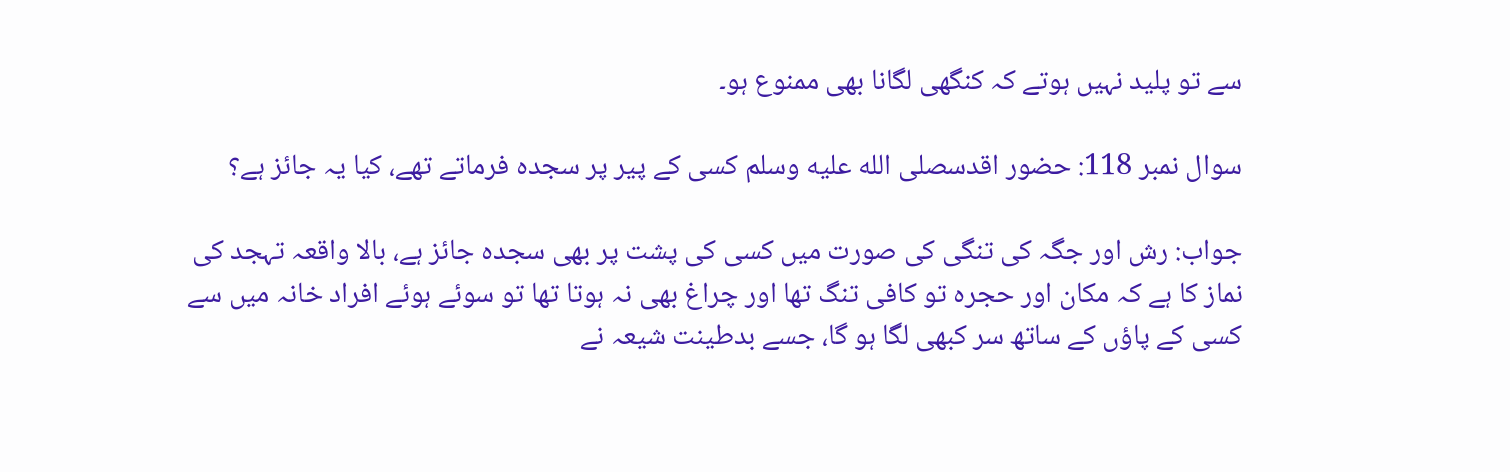سے تو پلید نہیں ہوتے کہ کنگھی لگانا بھی ممنوع ہو۔

سوال نمبر 118: حضور اقدسصلى الله عليه وسلم کسی کے پیر پر سجدہ فرماتے تھے، کیا یہ جائز ہے؟

جواب: رش اور جگہ کی تنگی کی صورت میں کسی کی پشت پر بھی سجدہ جائز ہے، بالا واقعہ تہجد کی نماز کا ہے کہ مکان اور حجرہ تو کافی تنگ تھا اور چراغ بھی نہ ہوتا تھا تو سوئے ہوئے افراد خانہ میں سے کسی کے پاؤں کے ساتھ سر کبھی لگا ہو گا، جسے بدطینت شیعہ نے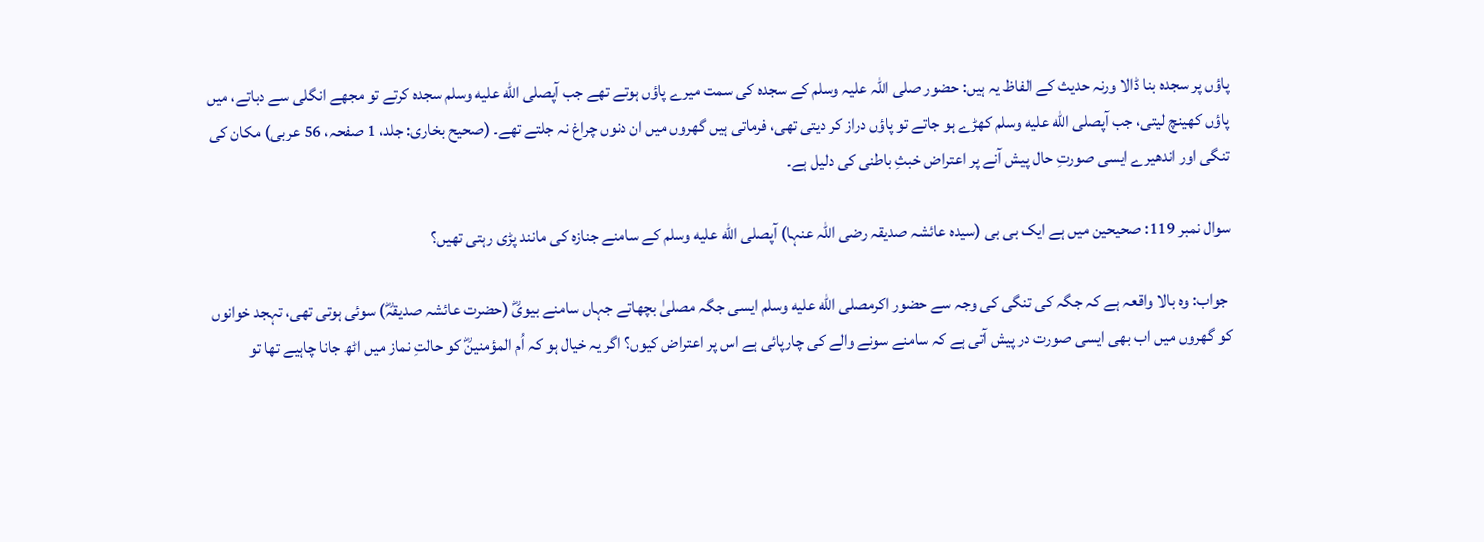پاؤں پر سجدہ بنا ڈالا ورنہ حدیث کے الفاظ یہ ہیں: حضور صلی اللہ علیہ وسلم کے سجدہ کی سمت میرے پاؤں ہوتے تھے جب آپصلى الله عليه وسلم سجدہ کرتے تو مجھے انگلی سے دباتے، میں پاؤں کھینچ لیتی، جب آپصلى الله عليه وسلم کھڑے ہو جاتے تو پاؤں دراز کر دیتی تھی، فرماتی ہیں گھروں میں ان دنوں چراغ نہ جلتے تھے۔ (صحیح بخاری: جلد، 1 صفحہ، 56 عربی) مکان کی تنگی اور اندھیرے ایسی صورتِ حال پیش آنے پر اعتراض خبثِ باطنی کی دلیل ہے۔

سوال نمبر 119: صحیحین میں ہے ایک بی بی (سیدہ عائشہ صدیقہ رضی اللہ عنہا) آپصلى الله عليه وسلم کے سامنے جنازہ کی مانند پڑی رہتی تھیں؟

 جواب: وہ بالا واقعہ ہے کہ جگہ کی تنگی کی وجہ سے حضور اکرمصلى الله عليه وسلم ایسی جگہ مصلیٰ بچھاتے جہاں سامنے بیویؓ (حضرت عائشہ صدیقہؓ) سوئی ہوتی تھی، تہجد خوانوں کو گھروں میں اب بھی ایسی صورت در پیش آتی ہے کہ سامنے سونے والے کی چارپائی ہے اس پر اعتراض کیوں؟ اگر یہ خیال ہو کہ اُم المؤمنینؓ کو حالتِ نماز میں اٹھ جانا چاہیے تھا تو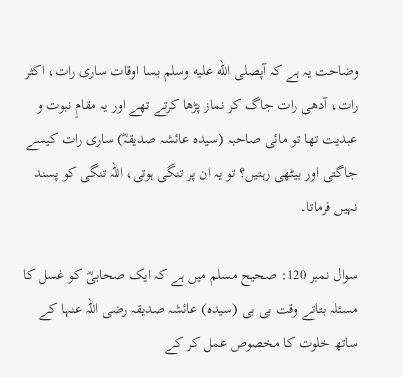وضاحت یہ ہے کہ آپصلى الله عليه وسلم بسا اوقات ساری رات، اکثر رات، آدھی رات جاگ کر نماز پڑھا کرتے تھے اور یہ مقامِ نبوت و عبدیت تھا تو مائی صاحبہ (سیدہ عائشہ صدیقہؓ) ساری رات کیسے جاگتی اور بیٹھی رہتیں؟ تو یہ ان پر تنگی ہوتی، اللہ تنگی کو پسند نہیں فرماتا۔

سوال نمبر 120: صحیح مسلم میں ہے کہ ایک صحابیؓ کو غسل کا مسئلہ بتاتے وقت بی بی (سیدہ) عائشہ صدیقہ رضی اللہ عنہا کے ساتھ خلوت کا مخصوص عمل کر کے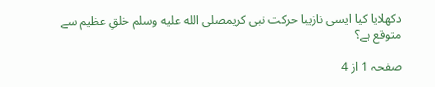دکھلایا کیا ایسی نازیبا حرکت نبی کریمصلى الله عليه وسلم خلقِ عظیم سے متوقع ہے؟

صفحہ 1 از 4